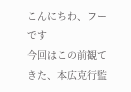こんにちわ、フーです
今回はこの前観てきた、本広克行監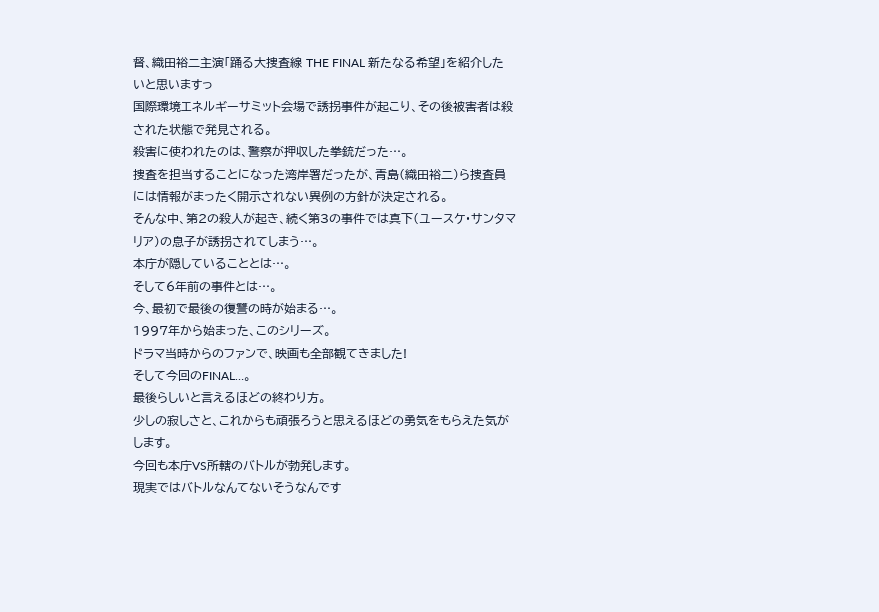督、織田裕二主演「踊る大捜査線 THE FINAL 新たなる希望」を紹介したいと思いますっ
国際環境エネルギーサミット会場で誘拐事件が起こり、その後被害者は殺された状態で発見される。
殺害に使われたのは、警察が押収した拳銃だった…。
捜査を担当することになった湾岸署だったが、青島(織田裕二)ら捜査員には情報がまったく開示されない異例の方針が決定される。
そんな中、第2の殺人が起き、続く第3の事件では真下(ユースケ・サンタマリア)の息子が誘拐されてしまう…。
本庁が隠していることとは…。
そして6年前の事件とは…。
今、最初で最後の復讐の時が始まる…。
1997年から始まった、このシリーズ。
ドラマ当時からのファンで、映画も全部観てきました!
そして今回のFINAL…。
最後らしいと言えるほどの終わり方。
少しの寂しさと、これからも頑張ろうと思えるほどの勇気をもらえた気がします。
今回も本庁VS所轄のバトルが勃発します。
現実ではバトルなんてないそうなんです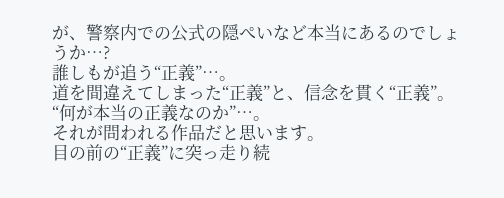が、警察内での公式の隠ぺいなど本当にあるのでしょうか…?
誰しもが追う“正義”…。
道を間違えてしまった“正義”と、信念を貫く“正義”。
“何が本当の正義なのか”…。
それが問われる作品だと思います。
目の前の“正義”に突っ走り続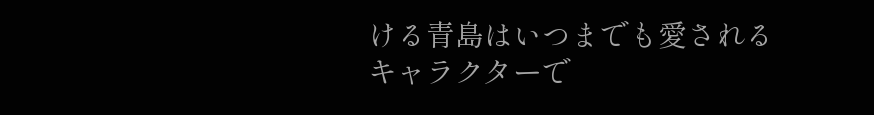ける青島はいつまでも愛されるキャラクターで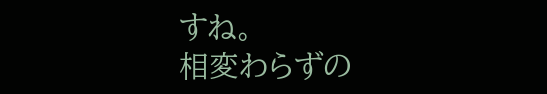すね。
相変わらずの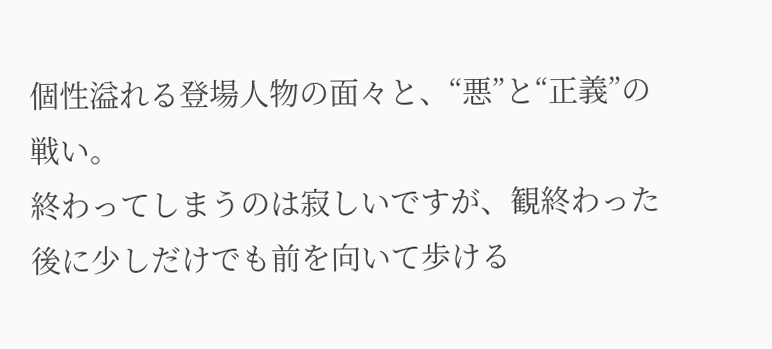個性溢れる登場人物の面々と、“悪”と“正義”の戦い。
終わってしまうのは寂しいですが、観終わった後に少しだけでも前を向いて歩ける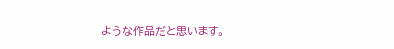ような作品だと思います。